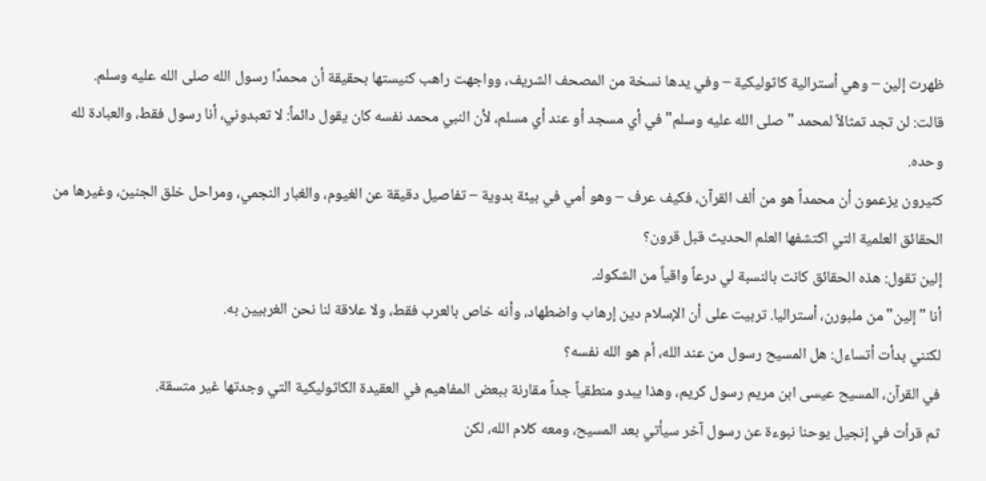ظهرت إلين – وهي أسترالية كاثوليكية – وفي يدها نسخة من المصحف الشريف، وواجهت راهب كنيستها بحقيقة أن محمدًا رسول الله صلى الله عليه وسلم.
قالت: لن تجد تمثالاً لمحمد "صلى الله عليه وسلم"في أي مسجد أو عند أي مسلم، لأن النبي محمد نفسه كان يقول دائماً: لا تعبدوني، أنا رسول فقط، والعبادة لله وحده.
كثيرون يزعمون أن محمداً هو من ألف القرآن، فكيف عرف – وهو أمي في بيئة بدوية – تفاصيل دقيقة عن الغيوم، والغبار النجمي، ومراحل خلق الجنين، وغيرها من الحقائق العلمية التي اكتشفها العلم الحديث قبل قرون؟
إلين تقول: هذه الحقائق كانت بالنسبة لي درعاً واقياً من الشكوك.
أنا "إلين" من ملبورن، أستراليا. تربيت على أن الإسلام دين إرهاب واضطهاد، وأنه خاص بالعرب فقط، ولا علاقة لنا نحن الغربيين به.
لكنني بدأت أتساءل: هل المسيح رسول من عند الله، أم هو الله نفسه؟
في القرآن، المسيح عيسى ابن مريم رسول كريم، وهذا يبدو منطقياً جداً مقارنة ببعض المفاهيم في العقيدة الكاثوليكية التي وجدتها غير متسقة.
ثم قرأت في إنجيل يوحنا نبوءة عن رسول آخر سيأتي بعد المسيح، ومعه كلام الله، لكن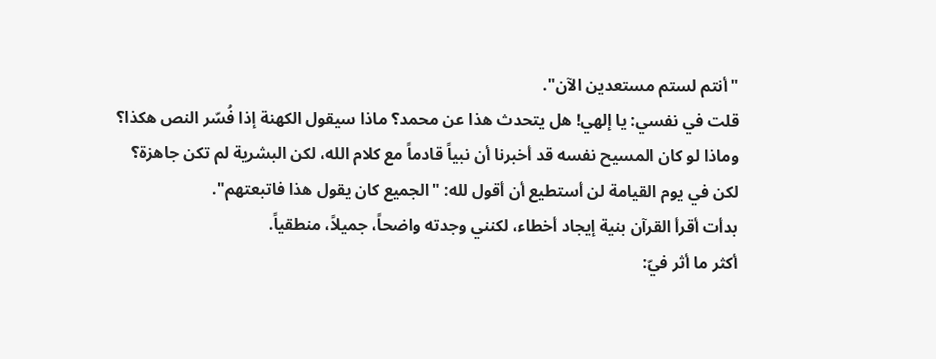"أنتم لستم مستعدين الآن".
قلت في نفسي: يا إلهي! هل يتحدث هذا عن محمد؟ ماذا سيقول الكهنة إذا فُسّر النص هكذا؟
وماذا لو كان المسيح نفسه قد أخبرنا أن نبياً قادماً مع كلام الله، لكن البشرية لم تكن جاهزة؟
لكن في يوم القيامة لن أستطيع أن أقول لله: "الجميع كان يقول هذا فاتبعتهم".
بدأت أقرأ القرآن بنية إيجاد أخطاء، لكنني وجدته واضحاً، جميلاً، منطقياً.
أكثر ما أثر فيّ: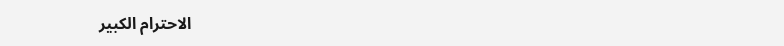الاحترام الكبير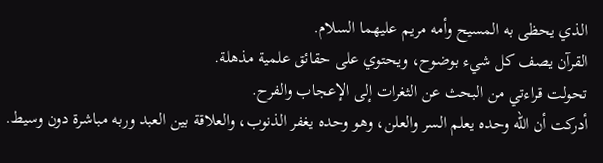الذي يحظى به المسيح وأمه مريم عليهما السلام.
القرآن يصف كل شيء بوضوح، ويحتوي على حقائق علمية مذهلة.
تحولت قراءتي من البحث عن الثغرات إلى الإعجاب والفرح.
أدركت أن الله وحده يعلم السر والعلن، وهو وحده يغفر الذنوب، والعلاقة بين العبد وربه مباشرة دون وسيط.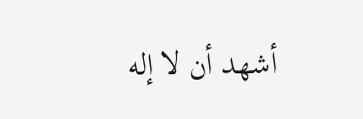أشهد أن لا إله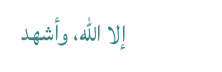إلا الله، وأشهد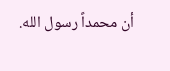أن محمداً رسول الله.